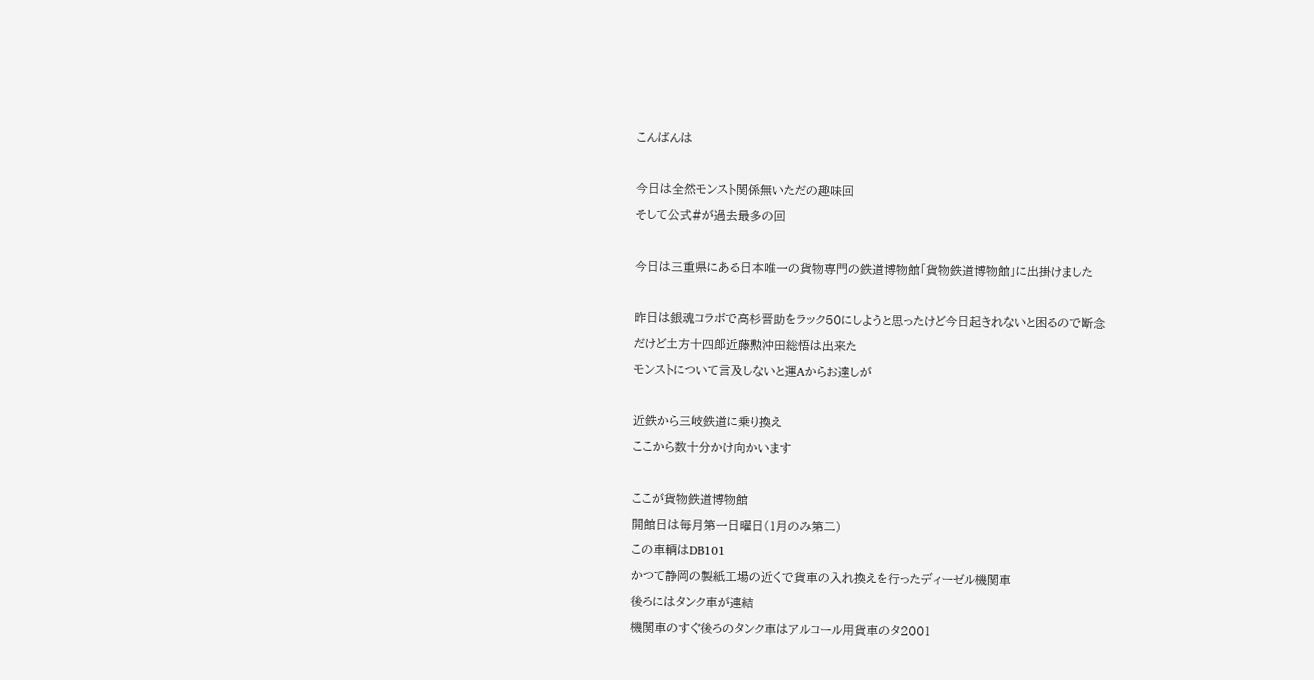こんばんは

今日は全然モンスト関係無いただの趣味回
そして公式#が過去最多の回

今日は三重県にある日本唯一の貨物専門の鉄道博物館「貨物鉄道博物館」に出掛けました

昨日は銀魂コラボで高杉晋助をラック50にしようと思ったけど今日起きれないと困るので断念
だけど土方十四郎近藤勲沖田総悟は出来た
モンストについて言及しないと運Aからお達しが

近鉄から三岐鉄道に乗り換え
ここから数十分かけ向かいます

ここが貨物鉄道博物館
開館日は毎月第一日曜日(1月のみ第二)
この車輌はDB101
かつて静岡の製紙工場の近くで貨車の入れ換えを行ったディーゼル機関車
後ろにはタンク車が連結
機関車のすぐ後ろのタンク車はアルコール用貨車のタ2001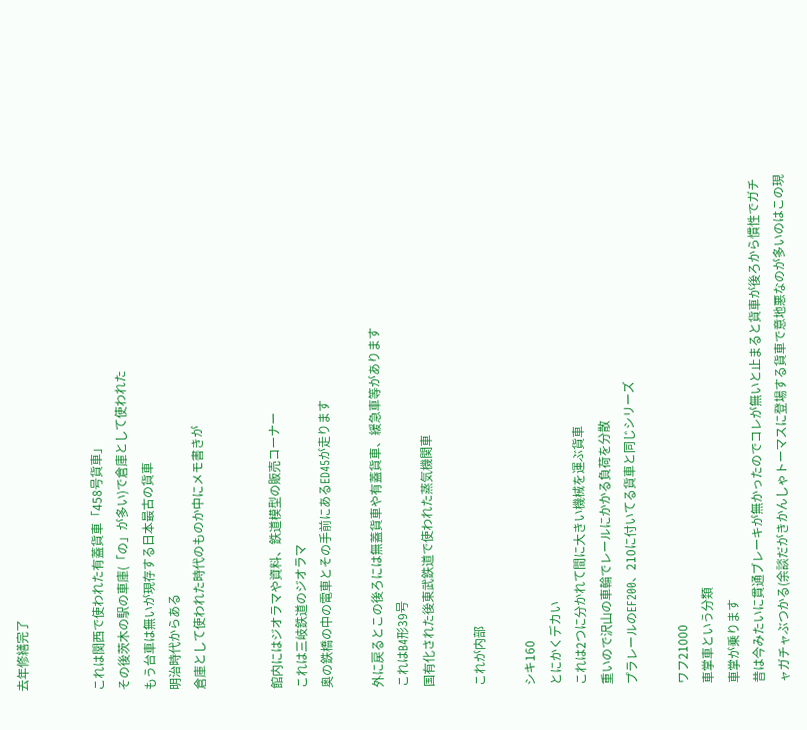去年修繕完了


これは関西で使われた有蓋貨車「458号貨車」
その後茨木の駅の車庫(「の」が多い)で倉庫として使われた
もう台車は無いが現存する日本最古の貨車
明治時代からある
倉庫として使われた時代のものか中にメモ書きが


館内にはジオラマや資料、鉄道模型の販売コーナー
これは三岐鉄道のジオラマ
奥の鉄橋の中の電車とその手前にあるED45が走ります

外に戻るとこの後ろには無蓋貨車や有蓋貨車、緩急車等があります
これはB4形39号
国有化された後東武鉄道で使われた蒸気機関車

これが内部

シキ160
とにかくデカい
これは2つに分かれて間に大きい機械を運ぶ貨車
重いので沢山の車輪でレールにかかる負荷を分散
プラレールのEF200、210に付いてる貨車と同じシリーズ

ワフ21000
車掌車という分類
車掌が乗ります
昔は今みたいに貫通ブレーキが無かったのでコレが無いと止まると貨車が後ろから慣性でガチャガチャぶつかる(余談だがきかんしゃトーマスに登場する貨車で意地悪なのが多いのはこの現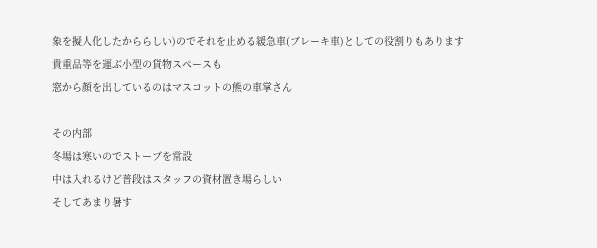象を擬人化したかららしい)のでそれを止める緩急車(ブレーキ車)としての役割りもあります
貴重品等を運ぶ小型の貨物スペースも
窓から顔を出しているのはマスコットの熊の車掌さん

その内部
冬場は寒いのでストーブを常設
中は入れるけど普段はスタッフの資材置き場らしい
そしてあまり暑す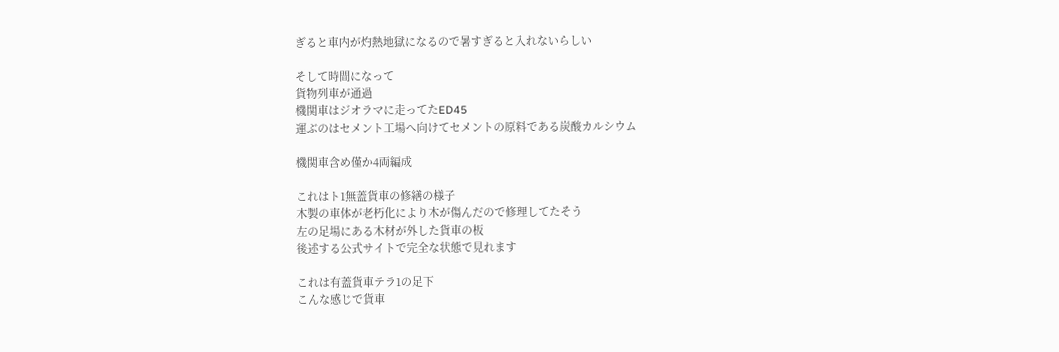ぎると車内が灼熱地獄になるので暑すぎると入れないらしい

そして時間になって
貨物列車が通過
機関車はジオラマに走ってたED45
運ぶのはセメント工場へ向けてセメントの原料である炭酸カルシウム

機関車含め僅か4両編成

これはト1無蓋貨車の修繕の様子
木製の車体が老朽化により木が傷んだので修理してたそう
左の足場にある木材が外した貨車の板
後述する公式サイトで完全な状態で見れます

これは有蓋貨車テラ1の足下
こんな感じで貨車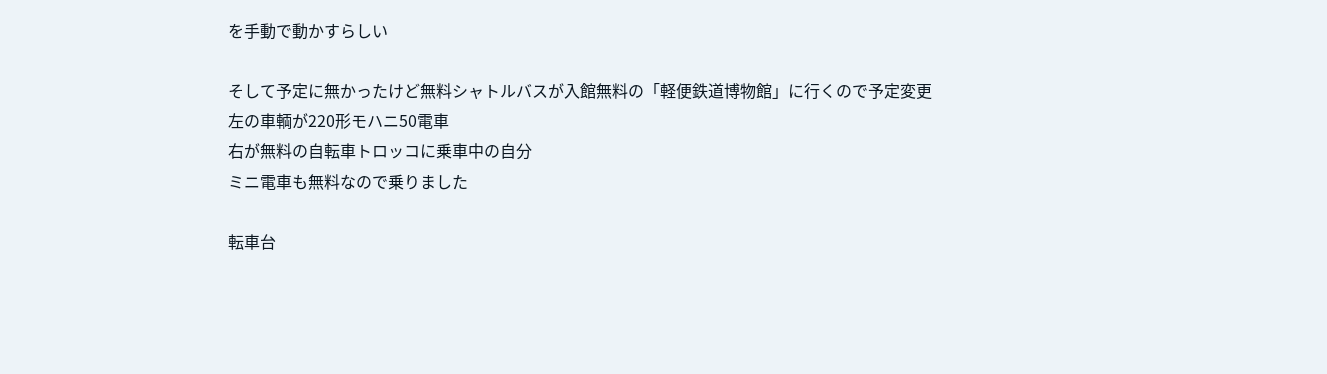を手動で動かすらしい

そして予定に無かったけど無料シャトルバスが入館無料の「軽便鉄道博物館」に行くので予定変更
左の車輌が220形モハニ50電車
右が無料の自転車トロッコに乗車中の自分
ミニ電車も無料なので乗りました

転車台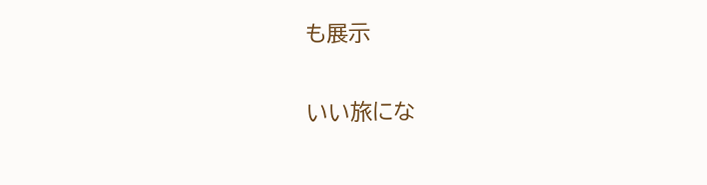も展示

いい旅にな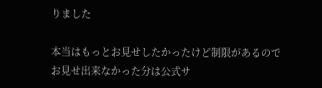りました

本当はもっとお見せしたかったけど制限があるので
お見せ出来なかった分は公式サ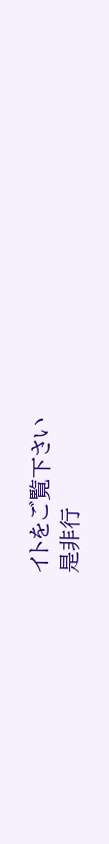イトをご覧下さい
是非行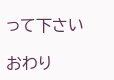って下さい

おわり